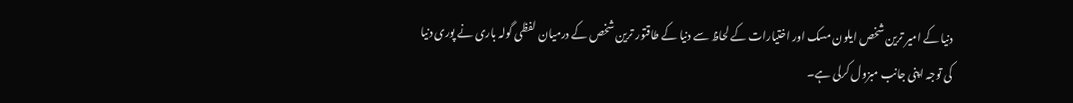دنیا کے امیر ترین شخص ایلون مسک اور اختیارات کے لحاظ سے دنیا کے طاقتور ترین شخص کے درمیان لفظی گولہ باری نے پوری دنیا کی توجہ اپنی جانب مبزول کرلی ہے۔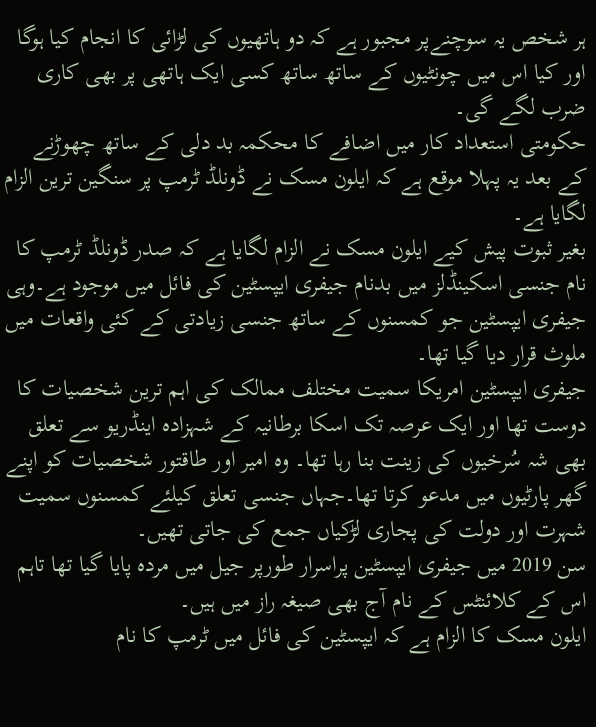ہر شخص یہ سوچنےپر مجبور ہے کہ دو ہاتھیوں کی لڑائی کا انجام کیا ہوگا اور کیا اس میں چونٹیوں کے ساتھ ساتھ کسی ایک ہاتھی پر بھی کاری ضرب لگے گی۔
حکومتی استعداد کار میں اضافے کا محکمہ بد دلی کے ساتھ چھوڑنے کے بعد یہ پہلا موقع ہے کہ ایلون مسک نے ڈونلڈ ٹرمپ پر سنگین ترین الزام لگایا ہے۔
بغیر ثبوت پیش کیے ایلون مسک نے الزام لگایا ہے کہ صدر ڈونلڈ ٹرمپ کا نام جنسی اسکینڈلز میں بدنام جیفری ایپسٹین کی فائل میں موجود ہے۔وہی جیفری ایپسٹین جو کمسنوں کے ساتھ جنسی زیادتی کے کئی واقعات میں ملوث قرار دیا گیا تھا۔
جیفری ایپسٹین امریکا سمیت مختلف ممالک کی اہم ترین شخصیات کا دوست تھا اور ایک عرصہ تک اسکا برطانیہ کے شہزادہ اینڈریو سے تعلق بھی شہ سُرخیوں کی زینت بنا رہا تھا۔ وہ امیر اور طاقتور شخصیات کو اپنے گھر پارٹیوں میں مدعو کرتا تھا۔جہاں جنسی تعلق کیلئے کمسنوں سمیت شہرت اور دولت کی پجاری لڑکیاں جمع کی جاتی تھیں۔
سن 2019 میں جیفری ایپسٹین پراسرار طورپر جیل میں مردہ پایا گیا تھا تاہم اس کے کلائنٹس کے نام آج بھی صیغہ راز میں ہیں۔
ایلون مسک کا الزام ہے کہ ایپسٹین کی فائل میں ٹرمپ کا نام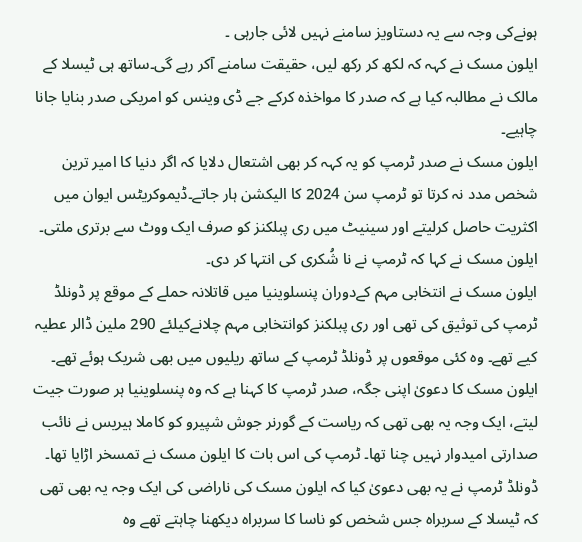ہونےکی وجہ سے یہ دستاویز سامنے نہیں لائی جارہی ۔
ایلون مسک نے کہہ کہ لکھ کر رکھ لیں، حقیقت سامنے آکر رہے گی۔ساتھ ہی ٹیسلا کے مالک نے مطالبہ کیا ہے کہ صدر کا مواخذہ کرکے جے ڈی وینس کو امریکی صدر بنایا جانا چاہیے۔
ایلون مسک نے صدر ٹرمپ کو یہ کہہ کر بھی اشتعال دلایا کہ اگر دنیا کا امیر ترین شخص مدد نہ کرتا تو ٹرمپ سن 2024 کا الیکشن ہار جاتے۔ڈیموکریٹس ایوان میں اکثریت حاصل کرلیتے اور سینیٹ میں ری پبلکنز کو صرف ایک ووٹ سے برتری ملتی۔ ایلون مسک نے کہا کہ ٹرمپ نے نا شُکری کی انتہا کر دی۔
ایلون مسک نے انتخابی مہم کےدوران پنسلوینیا میں قاتلانہ حملے کے موقع پر ڈونلڈ ٹرمپ کی توثیق کی تھی اور ری پبلکنز کوانتخابی مہم چلانےکیلئے 290 ملین ڈالر عطیہ کیے تھے۔ وہ کئی موقعوں پر ڈونلڈ ٹرمپ کے ساتھ ریلیوں میں بھی شریک ہوئے تھے۔
ایلون مسک کا دعویٰ اپنی جگہ، صدر ٹرمپ کا کہنا ہے کہ وہ پنسلوینیا ہر صورت جیت لیتے، ایک وجہ یہ بھی تھی کہ ریاست کے گورنر جوش شپیرو کو کاملا ہیریس نے نائب صدارتی امیدوار نہیں چنا تھا۔ ٹرمپ کی اس بات کا ایلون مسک نے تمسخر اڑایا تھا۔
ڈونلڈ ٹرمپ نے یہ بھی دعویٰ کیا کہ ایلون مسک کی ناراضی کی ایک وجہ یہ بھی تھی کہ ٹیسلا کے سربراہ جس شخص کو ناسا کا سربراہ دیکھنا چاہتے تھے وہ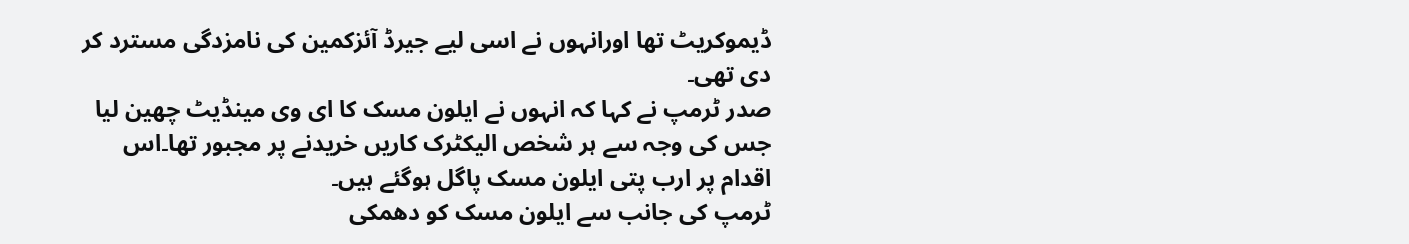ڈیموکریٹ تھا اورانہوں نے اسی لیے جیرڈ آئزکمین کی نامزدگی مسترد کر دی تھی۔
صدر ٹرمپ نے کہا کہ انہوں نے ایلون مسک کا ای وی مینڈیٹ چھین لیا جس کی وجہ سے ہر شخص الیکٹرک کاریں خریدنے پر مجبور تھا۔اس اقدام پر ارب پتی ایلون مسک پاگل ہوگئے ہیں۔
ٹرمپ کی جانب سے ایلون مسک کو دھمکی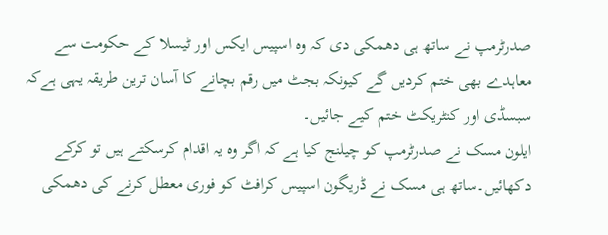صدرٹرمپ نے ساتھ ہی دھمکی دی کہ وہ اسپیس ایکس اور ٹیسلا کے حکومت سے معاہدے بھی ختم کردیں گے کیونکہ بجٹ میں رقم بچانے کا آسان ترین طریقہ یہی ہےکہ سبسڈی اور کنٹریکٹ ختم کیے جائیں۔
ایلون مسک نے صدرٹرمپ کو چیلنج کیا ہے کہ اگر وہ یہ اقدام کرسکتے ہیں تو کرکے دکھائیں۔ساتھ ہی مسک نے ڈریگون اسپیس کرافٹ کو فوری معطل کرنے کی دھمکی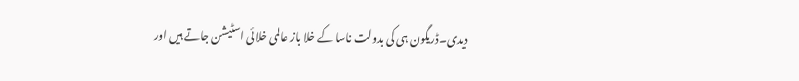دیدی۔ڈریگون ہی کی بدولت ناسا کے خلا باز عالمی خلائی اسٹیشن جاتے ہیں اور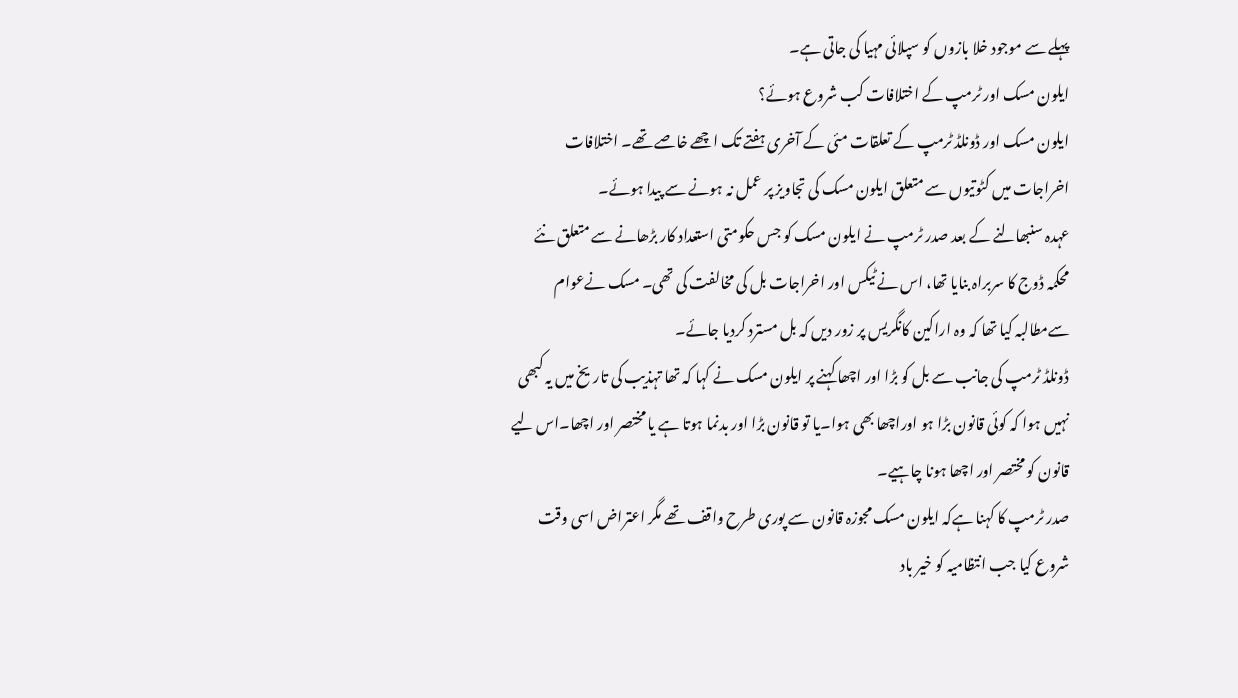پہلے سے موجود خلا بازوں کو سپلائی مہیا کی جاتی ہے۔
ایلون مسک اور ٹرمپ کے اختلافات کب شروع ہوئے؟
ایلون مسک اور ڈونلڈ ٹرمپ کے تعلقات مئی کے آخری ہفتے تک اچھے خاصے تھے۔ اختلافات اخراجات میں کٹوتیوں سے متعلق ایلون مسک کی تجاویز پر عمل نہ ہونے سے پیدا ہوئے۔
عہدہ سنبھالنے کے بعد صدر ٹرمپ نے ایلون مسک کو جس حکومتی استعداد کار بڑھانے سے متعلق نئے محکمہ ڈوج کا سربراہ بنایا تھا، اس نے ٹیکس اور اخراجات بل کی مخالفت کی تھی۔ مسک نےعوام سےمطالبہ کیا تھا کہ وہ اراکین کانگریس پر زور دیں کہ بل مسترد کردیا جائے۔
ڈونلڈ ٹرمپ کی جانب سے بل کو بڑا اور اچھا کہنے پر ایلون مسک نے کہا کہ تھا تہذیب کی تاریخ میں یہ کبھی نہیں ہوا کہ کوئی قانون بڑا ہو اوراچھا بھی ہوا۔یا تو قانون بڑا اور بدنما ہوتا ہے یا مختصر اور اچھا۔اس لیے قانون کو مختصر اور اچھا ہونا چاہیے۔
صدر ٹرمپ کا کہنا ہےکہ ایلون مسک مجوزہ قانون سے پوری طرح واقف تھے مگر اعتراض اسی وقت شروع کیا جب انتظامیہ کو خیر باد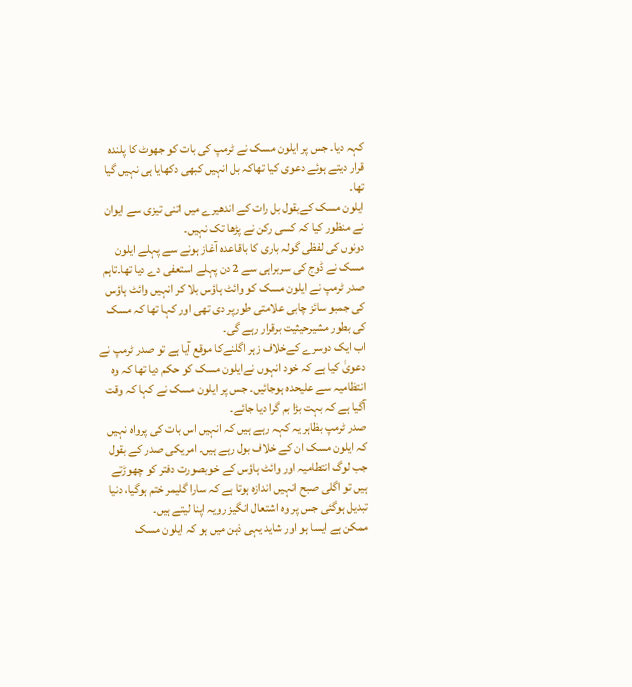کہہ دیا۔ جس پر ایلون مسک نے ٹرمپ کی بات کو جھوٹ کا پلندہ قرار دیتے ہوئے دعوی کیا تھاکہ بل انہیں کبھی دکھایا ہی نہیں گیا تھا۔
ایلون مسک کےبقول بل رات کے اندھیرے میں اتنی تیزی سے ایوان نے منظور کیا کہ کسی رکن نے پڑھا تک نہیں۔
دونوں کی لفظی گولہ باری کا باقاعدہ آغاز ہونے سے پہلے ایلون مسک نے ڈوج کی سربراہی سے 2 دن پہلے استعفی دے دیا تھا۔تاہم صدر ٹرمپ نے ایلون مسک کو وائٹ ہاؤس بلا کر انہیں وائٹ ہاؤس کی جمبو سائز چابی علامتی طورپر دی تھی اور کہا تھا کہ مسک کی بطور مشیرحیثیت برقرار رہے گی۔
اب ایک دوسرے کےخلاف زہر اگلنےکا موقع آیا ہے تو صدر ٹرمپ نے دعویٰ کیا ہے کہ خود انہوں نےایلون مسک کو حکم دیا تھا کہ وہ انتظامیہ سے علیحدہ ہوجائیں۔ جس پر ایلون مسک نے کہا کہ وقت آگیا ہے کہ بہت بڑا بم گرا دیا جائے۔
صدر ٹرمپ بظاہر یہ کہہ رہے ہیں کہ انہیں اس بات کی پرواہ نہیں کہ ایلون مسک ان کے خلاف بول رہے ہیں۔ امریکی صدر کے بقول جب لوگ انتطامیہ اور وائٹ ہاؤس کے خوبصورت دفتر کو چھوڑتے ہیں تو اگلی صبح انہیں اندازہ ہوتا ہے کہ سارا گلیمر ختم ہوگیا، دنیا تبدیل ہوگئی جس پر وہ اشتعال انگیز رویہ اپنا لیتے ہیں۔
ممکن ہے ایسا ہو اور شاید یہی ذہن میں ہو کہ ایلون مسک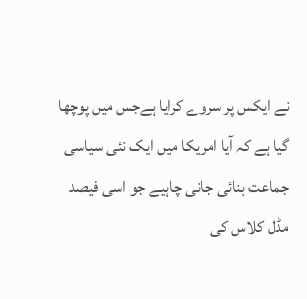نے ایکس پر سروے کرایا ہےجس میں پوچھا گیا ہے کہ آیا امریکا میں ایک نئی سیاسی جماعت بنائی جانی چاہیے جو اسی فیصد مڈل کلاس کی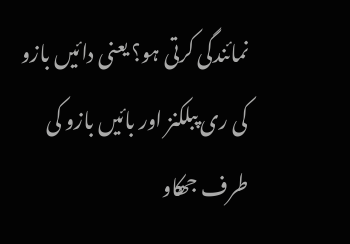نمائندگی کرتی ہو؟ یعنی دائیں بازو کی ری پبلکنز اور بائیں بازو کی طرف جھکاو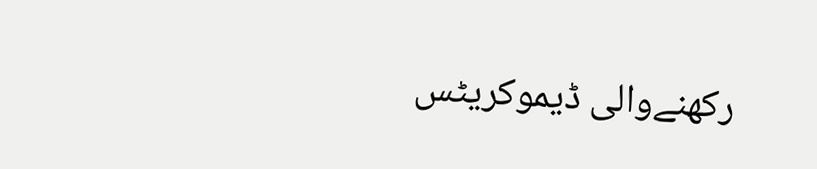رکھنےوالی ڈیموکریٹس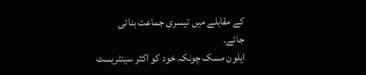کے مقابلے میں تیسری جماعت بنائی جائے۔
ایلون مسک چونکہ خود کو اکثر سینٹریسٹ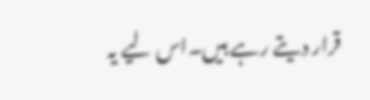قرار دیتے رہے ہیں۔اس لیے یہ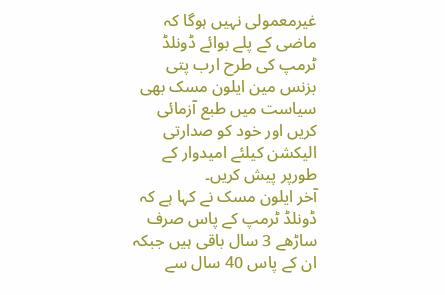غیرمعمولی نہیں ہوگا کہ ماضی کے پلے بوائے ڈونلڈ ٹرمپ کی طرح ارب پتی بزنس مین ایلون مسک بھی سیاست میں طبع آزمائی کریں اور خود کو صدارتی الیکشن کیلئے امیدوار کے طورپر پیش کریں۔
آخر ایلون مسک نے کہا ہے کہ ڈونلڈ ٹرمپ کے پاس صرف ساڑھے 3 سال باقی ہیں جبکہ ان کے پاس 40 سال سے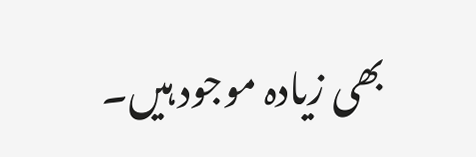بھی زیادہ موجود ہیں۔